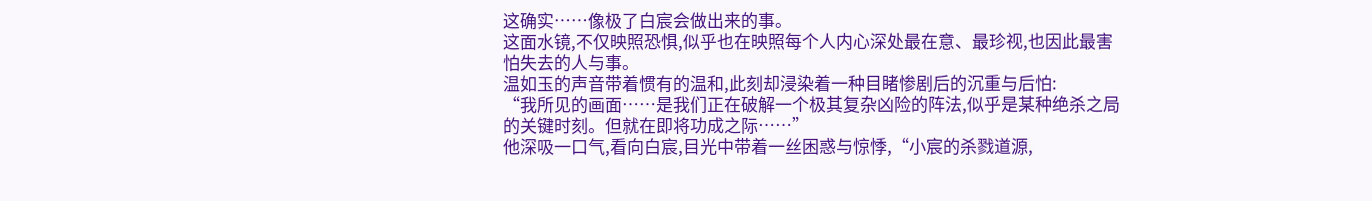这确实……像极了白宸会做出来的事。
这面水镜,不仅映照恐惧,似乎也在映照每个人内心深处最在意、最珍视,也因此最害怕失去的人与事。
温如玉的声音带着惯有的温和,此刻却浸染着一种目睹惨剧后的沉重与后怕:
“我所见的画面……是我们正在破解一个极其复杂凶险的阵法,似乎是某种绝杀之局的关键时刻。但就在即将功成之际……”
他深吸一口气,看向白宸,目光中带着一丝困惑与惊悸,“小宸的杀戮道源,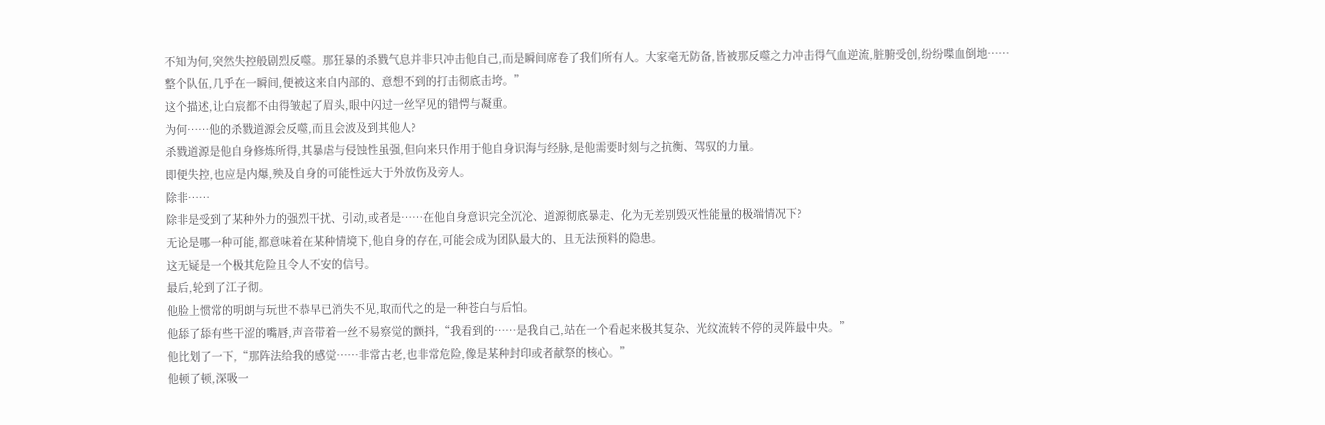不知为何,突然失控般剧烈反噬。那狂暴的杀戮气息并非只冲击他自己,而是瞬间席卷了我们所有人。大家毫无防备,皆被那反噬之力冲击得气血逆流,脏腑受创,纷纷喋血倒地……整个队伍,几乎在一瞬间,便被这来自内部的、意想不到的打击彻底击垮。”
这个描述,让白宸都不由得皱起了眉头,眼中闪过一丝罕见的错愕与凝重。
为何……他的杀戮道源会反噬,而且会波及到其他人?
杀戮道源是他自身修炼所得,其暴虐与侵蚀性虽强,但向来只作用于他自身识海与经脉,是他需要时刻与之抗衡、驾驭的力量。
即便失控,也应是内爆,殃及自身的可能性远大于外放伤及旁人。
除非……
除非是受到了某种外力的强烈干扰、引动,或者是……在他自身意识完全沉沦、道源彻底暴走、化为无差别毁灭性能量的极端情况下?
无论是哪一种可能,都意味着在某种情境下,他自身的存在,可能会成为团队最大的、且无法预料的隐患。
这无疑是一个极其危险且令人不安的信号。
最后,轮到了江子彻。
他脸上惯常的明朗与玩世不恭早已消失不见,取而代之的是一种苍白与后怕。
他舔了舔有些干涩的嘴唇,声音带着一丝不易察觉的颤抖,“我看到的……是我自己,站在一个看起来极其复杂、光纹流转不停的灵阵最中央。”
他比划了一下,“那阵法给我的感觉……非常古老,也非常危险,像是某种封印或者献祭的核心。”
他顿了顿,深吸一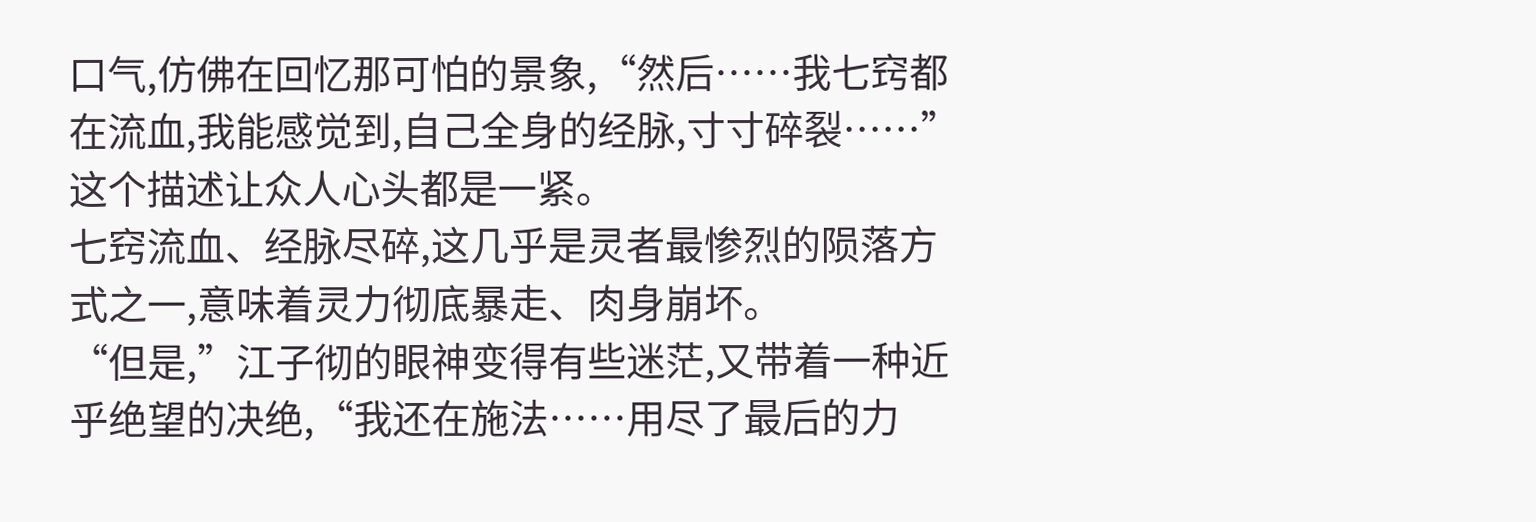口气,仿佛在回忆那可怕的景象,“然后……我七窍都在流血,我能感觉到,自己全身的经脉,寸寸碎裂……”
这个描述让众人心头都是一紧。
七窍流血、经脉尽碎,这几乎是灵者最惨烈的陨落方式之一,意味着灵力彻底暴走、肉身崩坏。
“但是,”江子彻的眼神变得有些迷茫,又带着一种近乎绝望的决绝,“我还在施法……用尽了最后的力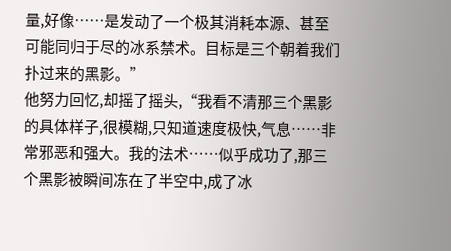量,好像……是发动了一个极其消耗本源、甚至可能同归于尽的冰系禁术。目标是三个朝着我们扑过来的黑影。”
他努力回忆,却摇了摇头,“我看不清那三个黑影的具体样子,很模糊,只知道速度极快,气息……非常邪恶和强大。我的法术……似乎成功了,那三个黑影被瞬间冻在了半空中,成了冰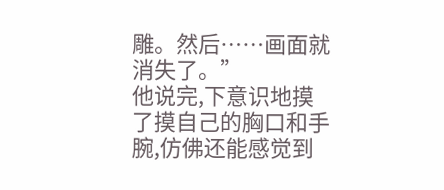雕。然后……画面就消失了。”
他说完,下意识地摸了摸自己的胸口和手腕,仿佛还能感觉到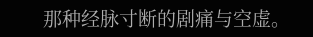那种经脉寸断的剧痛与空虚。